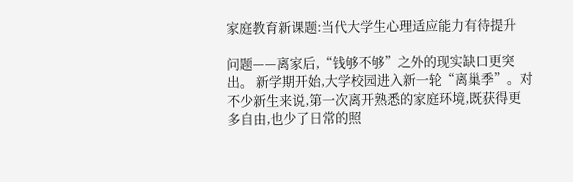家庭教育新课题:当代大学生心理适应能力有待提升

问题——离家后,“钱够不够”之外的现实缺口更突出。 新学期开始,大学校园进入新一轮“离巢季”。对不少新生来说,第一次离开熟悉的家庭环境,既获得更多自由,也少了日常的照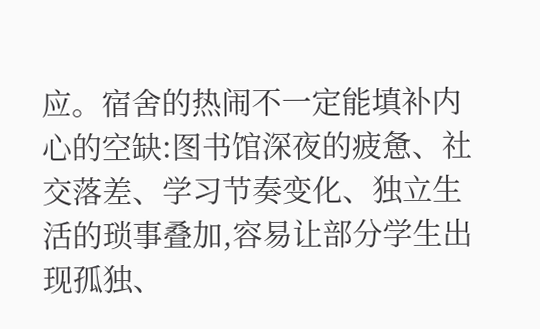应。宿舍的热闹不一定能填补内心的空缺:图书馆深夜的疲惫、社交落差、学习节奏变化、独立生活的琐事叠加,容易让部分学生出现孤独、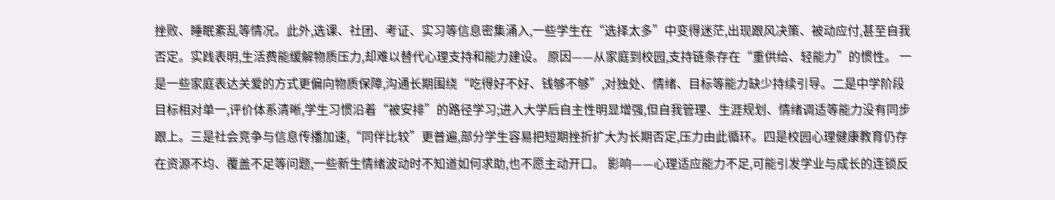挫败、睡眠紊乱等情况。此外,选课、社团、考证、实习等信息密集涌入,一些学生在“选择太多”中变得迷茫,出现跟风决策、被动应付,甚至自我否定。实践表明,生活费能缓解物质压力,却难以替代心理支持和能力建设。 原因——从家庭到校园,支持链条存在“重供给、轻能力”的惯性。 一是一些家庭表达关爱的方式更偏向物质保障,沟通长期围绕“吃得好不好、钱够不够”,对独处、情绪、目标等能力缺少持续引导。二是中学阶段目标相对单一,评价体系清晰,学生习惯沿着“被安排”的路径学习;进入大学后自主性明显增强,但自我管理、生涯规划、情绪调适等能力没有同步跟上。三是社会竞争与信息传播加速,“同伴比较”更普遍,部分学生容易把短期挫折扩大为长期否定,压力由此循环。四是校园心理健康教育仍存在资源不均、覆盖不足等问题,一些新生情绪波动时不知道如何求助,也不愿主动开口。 影响——心理适应能力不足,可能引发学业与成长的连锁反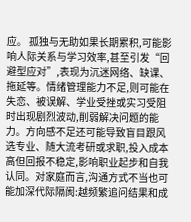应。 孤独与无助如果长期累积,可能影响人际关系与学习效率,甚至引发“回避型应对”,表现为沉迷网络、缺课、拖延等。情绪管理能力不足,则可能在失恋、被误解、学业受挫或实习受阻时出现剧烈波动,削弱解决问题的能力。方向感不足还可能导致盲目跟风选专业、随大流考研或求职,投入成本高但回报不稳定,影响职业起步和自我认同。对家庭而言,沟通方式不当也可能加深代际隔阂:越频繁追问结果和成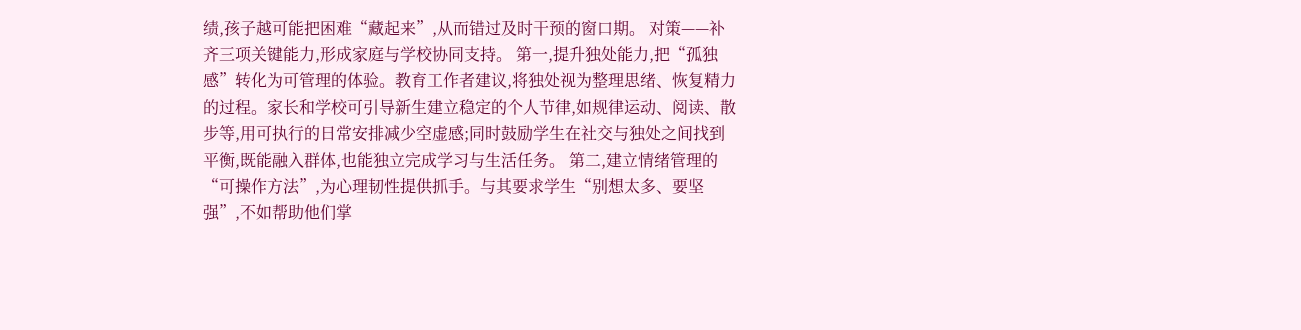绩,孩子越可能把困难“藏起来”,从而错过及时干预的窗口期。 对策——补齐三项关键能力,形成家庭与学校协同支持。 第一,提升独处能力,把“孤独感”转化为可管理的体验。教育工作者建议,将独处视为整理思绪、恢复精力的过程。家长和学校可引导新生建立稳定的个人节律,如规律运动、阅读、散步等,用可执行的日常安排减少空虚感;同时鼓励学生在社交与独处之间找到平衡,既能融入群体,也能独立完成学习与生活任务。 第二,建立情绪管理的“可操作方法”,为心理韧性提供抓手。与其要求学生“别想太多、要坚强”,不如帮助他们掌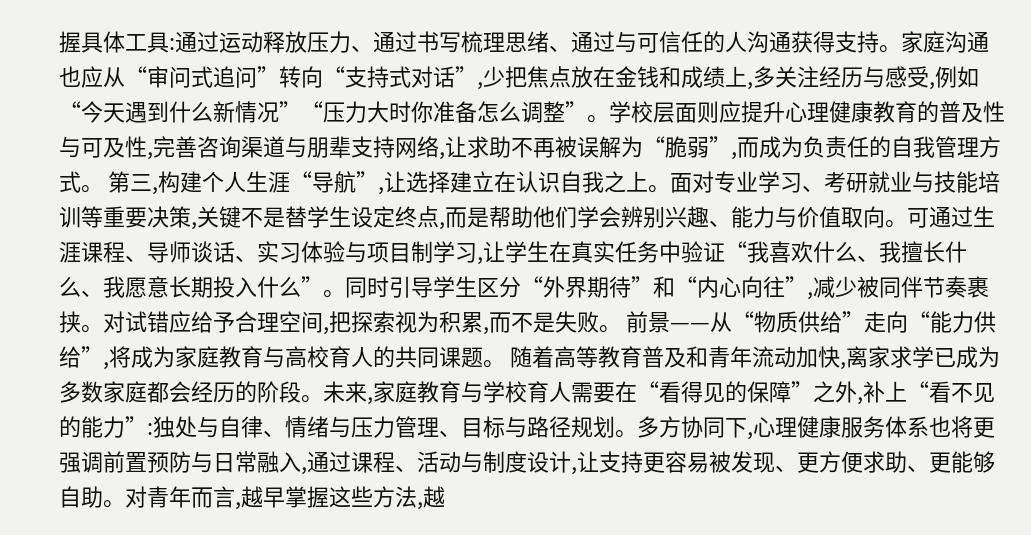握具体工具:通过运动释放压力、通过书写梳理思绪、通过与可信任的人沟通获得支持。家庭沟通也应从“审问式追问”转向“支持式对话”,少把焦点放在金钱和成绩上,多关注经历与感受,例如“今天遇到什么新情况”“压力大时你准备怎么调整”。学校层面则应提升心理健康教育的普及性与可及性,完善咨询渠道与朋辈支持网络,让求助不再被误解为“脆弱”,而成为负责任的自我管理方式。 第三,构建个人生涯“导航”,让选择建立在认识自我之上。面对专业学习、考研就业与技能培训等重要决策,关键不是替学生设定终点,而是帮助他们学会辨别兴趣、能力与价值取向。可通过生涯课程、导师谈话、实习体验与项目制学习,让学生在真实任务中验证“我喜欢什么、我擅长什么、我愿意长期投入什么”。同时引导学生区分“外界期待”和“内心向往”,减少被同伴节奏裹挟。对试错应给予合理空间,把探索视为积累,而不是失败。 前景——从“物质供给”走向“能力供给”,将成为家庭教育与高校育人的共同课题。 随着高等教育普及和青年流动加快,离家求学已成为多数家庭都会经历的阶段。未来,家庭教育与学校育人需要在“看得见的保障”之外,补上“看不见的能力”:独处与自律、情绪与压力管理、目标与路径规划。多方协同下,心理健康服务体系也将更强调前置预防与日常融入,通过课程、活动与制度设计,让支持更容易被发现、更方便求助、更能够自助。对青年而言,越早掌握这些方法,越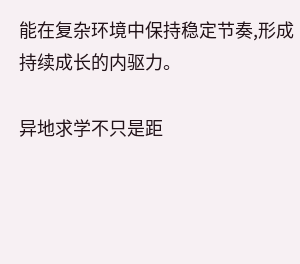能在复杂环境中保持稳定节奏,形成持续成长的内驱力。

异地求学不只是距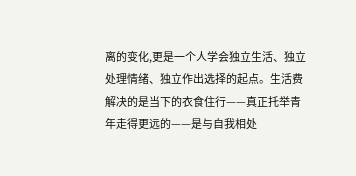离的变化,更是一个人学会独立生活、独立处理情绪、独立作出选择的起点。生活费解决的是当下的衣食住行——真正托举青年走得更远的——是与自我相处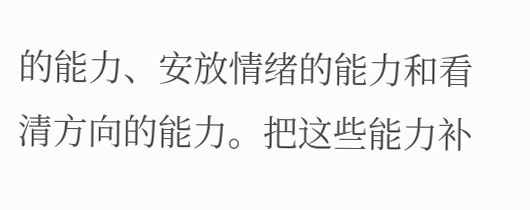的能力、安放情绪的能力和看清方向的能力。把这些能力补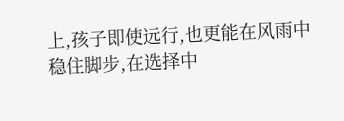上,孩子即使远行,也更能在风雨中稳住脚步,在选择中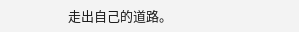走出自己的道路。